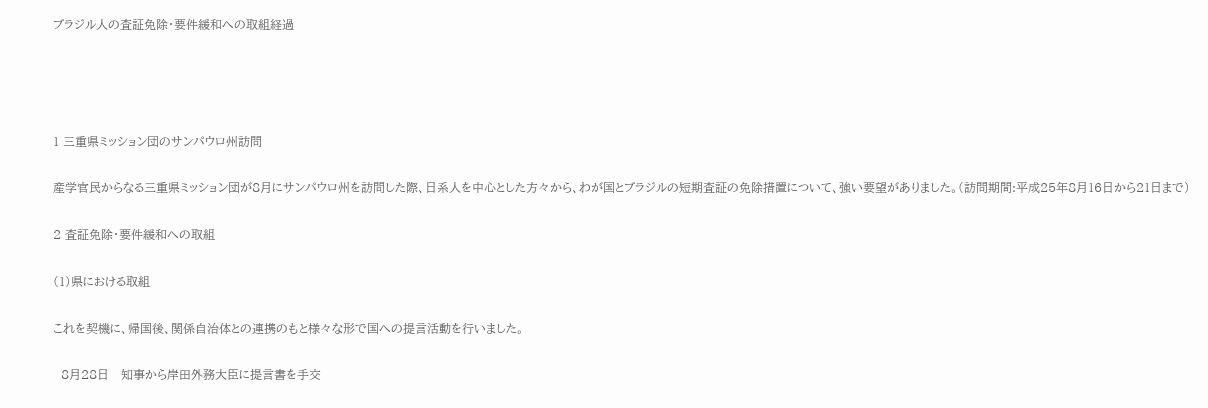ブラジル人の査証免除・要件緩和への取組経過




1 三重県ミッション団のサンパウロ州訪問

産学官民からなる三重県ミッション団が8月にサンパウロ州を訪問した際、日系人を中心とした方々から、わが国とブラジルの短期査証の免除措置について、強い要望がありました。(訪問期間:平成25年8月16日から21日まで)

2 査証免除・要件緩和への取組

(1)県における取組

これを契機に、帰国後、関係自治体との連携のもと様々な形で国への提言活動を行いました。

  8月28日   知事から岸田外務大臣に提言書を手交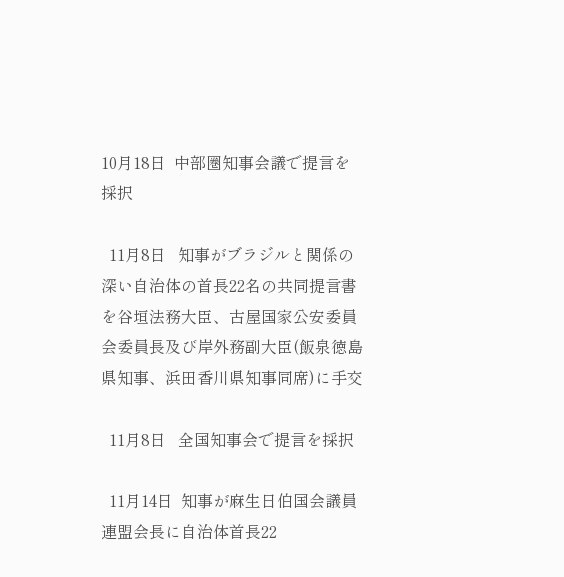10月18日  中部圏知事会議で提言を採択

  11月8日   知事がブラジルと関係の深い自治体の首長22名の共同提言書を谷垣法務大臣、古屋国家公安委員会委員長及び岸外務副大臣(飯泉徳島県知事、浜田香川県知事同席)に手交

  11月8日   全国知事会で提言を採択

  11月14日  知事が麻生日伯国会議員連盟会長に自治体首長22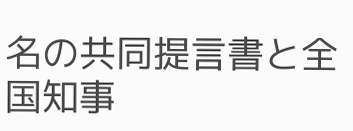名の共同提言書と全国知事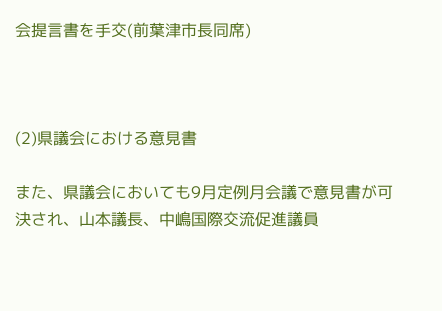会提言書を手交(前葉津市長同席)



(2)県議会における意見書

また、県議会においても9月定例月会議で意見書が可決され、山本議長、中嶋国際交流促進議員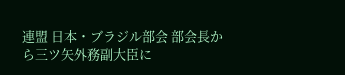連盟 日本・ブラジル部会 部会長から三ツ矢外務副大臣に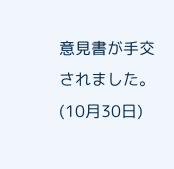意見書が手交されました。(10月30日)